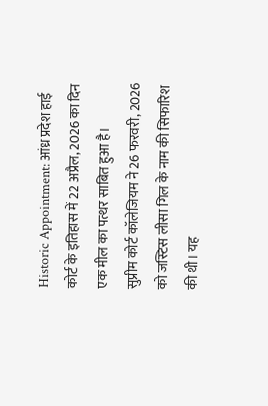Historic Appointment: आंध्र प्रदेश हाई कोर्ट के इतिहास में 22 अप्रैल, 2026 का दिन एक मील का पत्थर साबित हुआ है।
सुप्रीम कोर्ट कॉलेजियम ने 26 फरवरी, 2026 को जस्टिस लीसा गिल के नाम की सिफारिश की थी। यह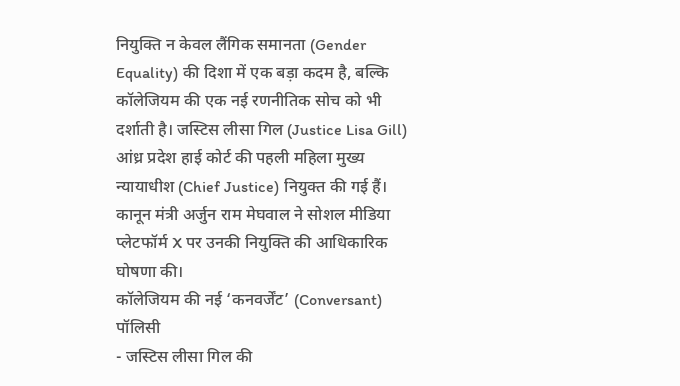नियुक्ति न केवल लैंगिक समानता (Gender Equality) की दिशा में एक बड़ा कदम है, बल्कि कॉलेजियम की एक नई रणनीतिक सोच को भी दर्शाती है। जस्टिस लीसा गिल (Justice Lisa Gill) आंध्र प्रदेश हाई कोर्ट की पहली महिला मुख्य न्यायाधीश (Chief Justice) नियुक्त की गई हैं। कानून मंत्री अर्जुन राम मेघवाल ने सोशल मीडिया प्लेटफॉर्म X पर उनकी नियुक्ति की आधिकारिक घोषणा की।
कॉलेजियम की नई ‘कनवर्जेंट’ (Conversant) पॉलिसी
- जस्टिस लीसा गिल की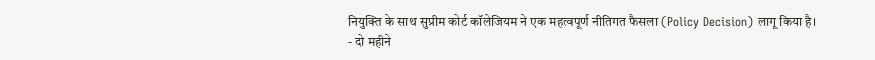नियुक्ति के साथ सुप्रीम कोर्ट कॉलेजियम ने एक महत्वपूर्ण नीतिगत फैसला (Policy Decision) लागू किया है।
- दो महीने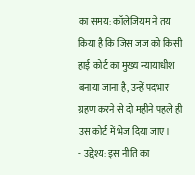का समय: कॉलेजियम ने तय किया है कि जिस जज को किसी हाई कोर्ट का मुख्य न्यायाधीश बनाया जाना है, उन्हें पदभार ग्रहण करने से दो महीने पहले ही उस कोर्ट में भेज दिया जाए।
- उद्देश्य: इस नीति का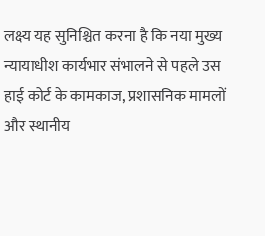लक्ष्य यह सुनिश्चित करना है कि नया मुख्य न्यायाधीश कार्यभार संभालने से पहले उस हाई कोर्ट के कामकाज, प्रशासनिक मामलों और स्थानीय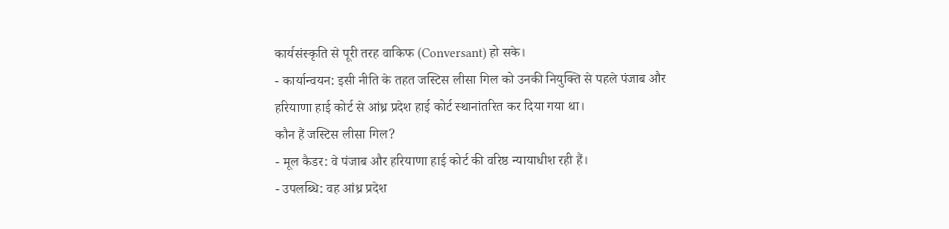कार्यसंस्कृति से पूरी तरह वाकिफ (Conversant) हो सके।
- कार्यान्वयन: इसी नीति के तहत जस्टिस लीसा गिल को उनकी नियुक्ति से पहले पंजाब और हरियाणा हाई कोर्ट से आंध्र प्रदेश हाई कोर्ट स्थानांतरित कर दिया गया था।
कौन हैं जस्टिस लीसा गिल?
- मूल कैडर: वे पंजाब और हरियाणा हाई कोर्ट की वरिष्ठ न्यायाधीश रही हैं।
- उपलब्धि: वह आंध्र प्रदेश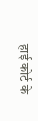हाई कोर्ट के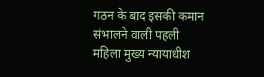गठन के बाद इसकी कमान संभालने वाली पहली महिला मुख्य न्यायाधीश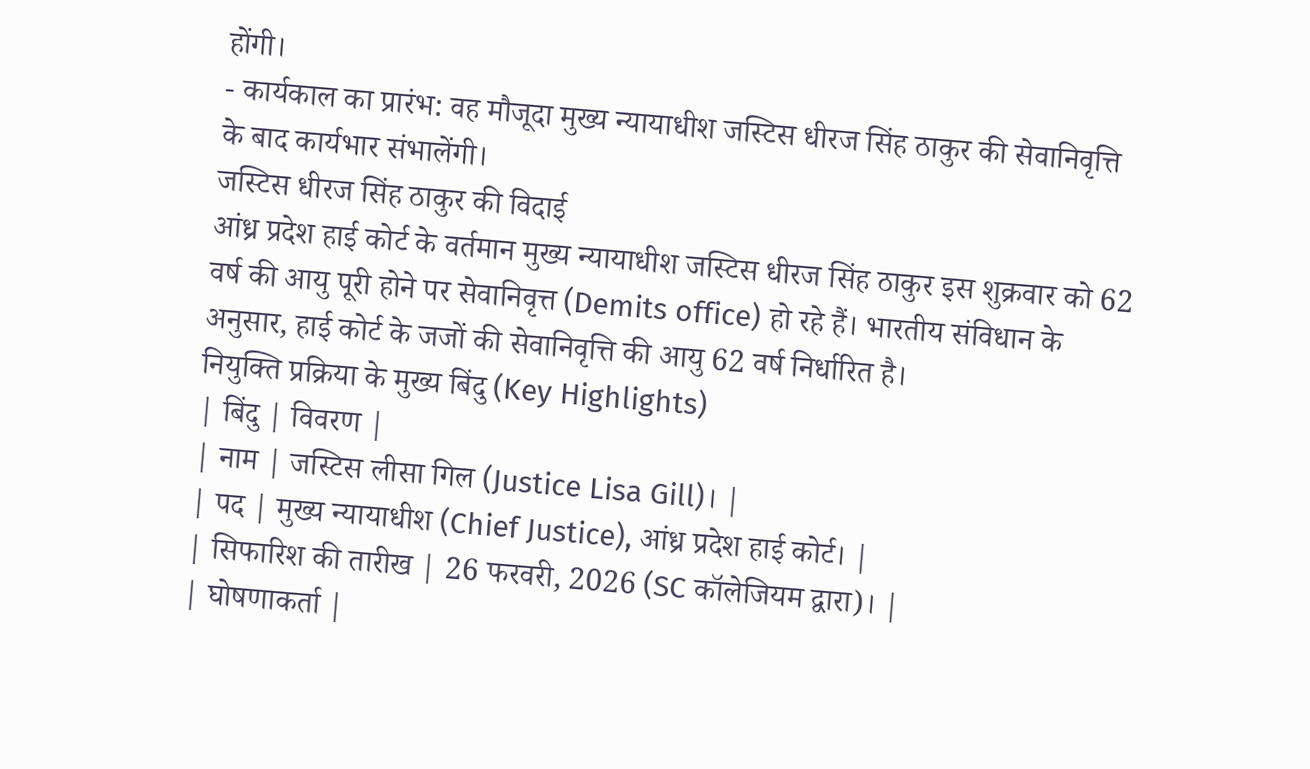होंगी।
- कार्यकाल का प्रारंभ: वह मौजूदा मुख्य न्यायाधीश जस्टिस धीरज सिंह ठाकुर की सेवानिवृत्ति के बाद कार्यभार संभालेंगी।
जस्टिस धीरज सिंह ठाकुर की विदाई
आंध्र प्रदेश हाई कोर्ट के वर्तमान मुख्य न्यायाधीश जस्टिस धीरज सिंह ठाकुर इस शुक्रवार को 62 वर्ष की आयु पूरी होने पर सेवानिवृत्त (Demits office) हो रहे हैं। भारतीय संविधान के अनुसार, हाई कोर्ट के जजों की सेवानिवृत्ति की आयु 62 वर्ष निर्धारित है।
नियुक्ति प्रक्रिया के मुख्य बिंदु (Key Highlights)
| बिंदु | विवरण |
| नाम | जस्टिस लीसा गिल (Justice Lisa Gill)। |
| पद | मुख्य न्यायाधीश (Chief Justice), आंध्र प्रदेश हाई कोर्ट। |
| सिफारिश की तारीख | 26 फरवरी, 2026 (SC कॉलेजियम द्वारा)। |
| घोषणाकर्ता |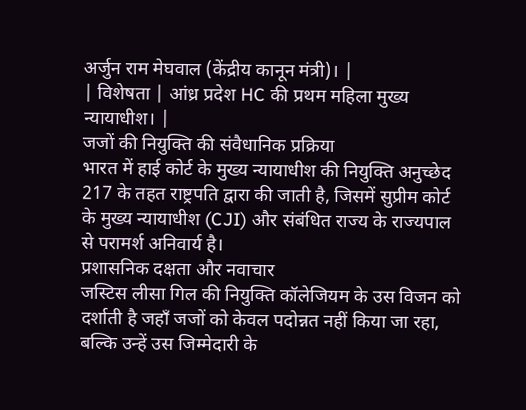अर्जुन राम मेघवाल (केंद्रीय कानून मंत्री)। |
| विशेषता | आंध्र प्रदेश HC की प्रथम महिला मुख्य न्यायाधीश। |
जजों की नियुक्ति की संवैधानिक प्रक्रिया
भारत में हाई कोर्ट के मुख्य न्यायाधीश की नियुक्ति अनुच्छेद 217 के तहत राष्ट्रपति द्वारा की जाती है, जिसमें सुप्रीम कोर्ट के मुख्य न्यायाधीश (CJI) और संबंधित राज्य के राज्यपाल से परामर्श अनिवार्य है।
प्रशासनिक दक्षता और नवाचार
जस्टिस लीसा गिल की नियुक्ति कॉलेजियम के उस विजन को दर्शाती है जहाँ जजों को केवल पदोन्नत नहीं किया जा रहा, बल्कि उन्हें उस जिम्मेदारी के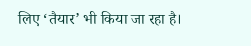लिए ‘तैयार’ भी किया जा रहा है।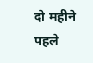दो महीने पहले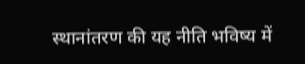स्थानांतरण की यह नीति भविष्य में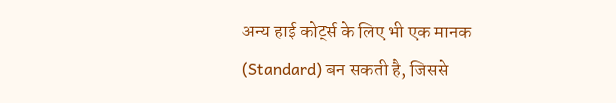अन्य हाई कोर्ट्स के लिए भी एक मानक (Standard) बन सकती है, जिससे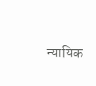न्यायिक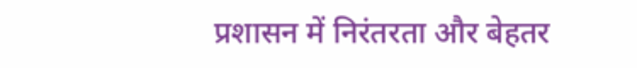प्रशासन में निरंतरता और बेहतर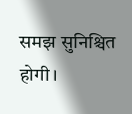समझ सुनिश्चित होगी।